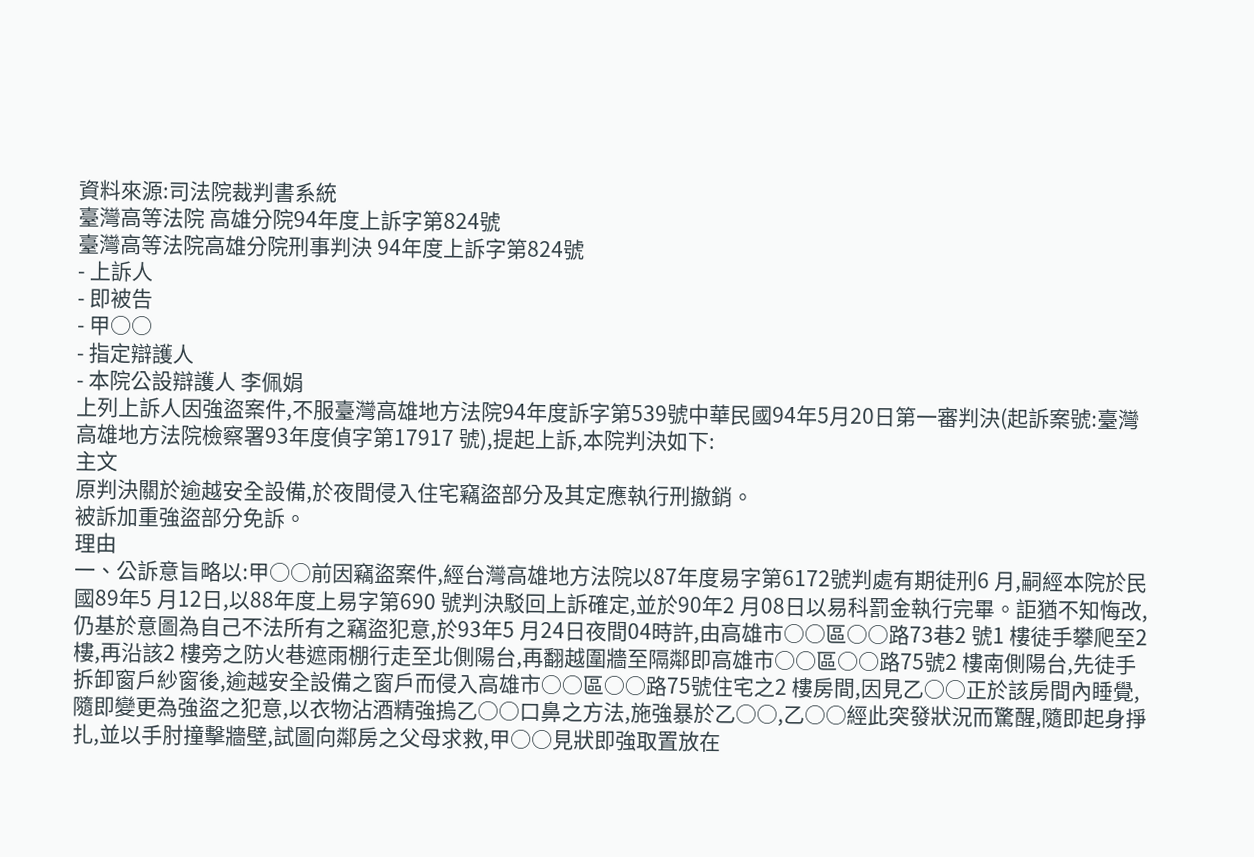資料來源:司法院裁判書系統
臺灣高等法院 高雄分院94年度上訴字第824號
臺灣高等法院高雄分院刑事判決 94年度上訴字第824號
- 上訴人
- 即被告
- 甲○○
- 指定辯護人
- 本院公設辯護人 李佩娟
上列上訴人因強盜案件,不服臺灣高雄地方法院94年度訴字第539號中華民國94年5月20日第一審判決(起訴案號:臺灣高雄地方法院檢察署93年度偵字第17917 號),提起上訴,本院判決如下:
主文
原判決關於逾越安全設備,於夜間侵入住宅竊盜部分及其定應執行刑撤銷。
被訴加重強盜部分免訴。
理由
一、公訴意旨略以:甲○○前因竊盜案件,經台灣高雄地方法院以87年度易字第6172號判處有期徒刑6 月,嗣經本院於民國89年5 月12日,以88年度上易字第690 號判決駁回上訴確定,並於90年2 月08日以易科罰金執行完畢。詎猶不知悔改,仍基於意圖為自己不法所有之竊盜犯意,於93年5 月24日夜間04時許,由高雄市○○區○○路73巷2 號1 樓徒手攀爬至2 樓,再沿該2 樓旁之防火巷遮雨棚行走至北側陽台,再翻越圍牆至隔鄰即高雄市○○區○○路75號2 樓南側陽台,先徒手拆卸窗戶紗窗後,逾越安全設備之窗戶而侵入高雄市○○區○○路75號住宅之2 樓房間,因見乙○○正於該房間內睡覺,隨即變更為強盜之犯意,以衣物沾酒精強摀乙○○口鼻之方法,施強暴於乙○○,乙○○經此突發狀況而驚醒,隨即起身掙扎,並以手肘撞擊牆壁,試圖向鄰房之父母求救,甲○○見狀即強取置放在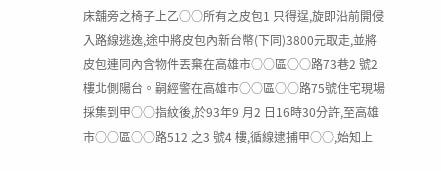床舖旁之椅子上乙○○所有之皮包1 只得逞,旋即沿前開侵入路線逃逸,途中將皮包內新台幣(下同)3800元取走,並將皮包連同內含物件丟棄在高雄市○○區○○路73巷2 號2 樓北側陽台。嗣經警在高雄市○○區○○路75號住宅現場採集到甲○○指紋後,於93年9 月2 日16時30分許,至高雄市○○區○○路512 之3 號4 樓,循線逮捕甲○○,始知上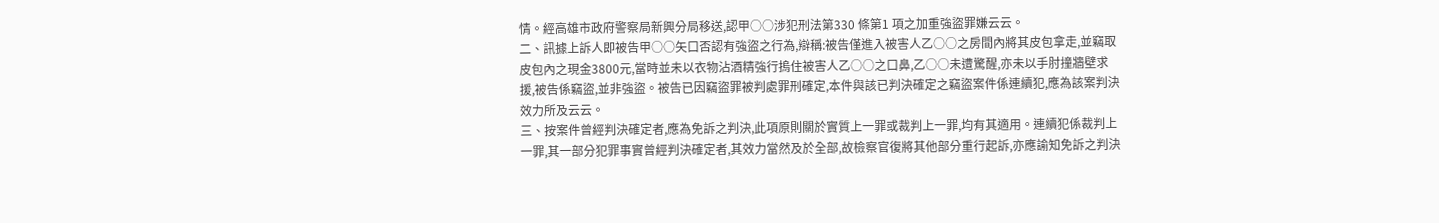情。經高雄市政府警察局新興分局移送,認甲○○涉犯刑法第330 條第1 項之加重強盜罪嫌云云。
二、訊據上訴人即被告甲○○矢口否認有強盜之行為,辯稱:被告僅進入被害人乙○○之房間內將其皮包拿走,並竊取皮包內之現金3800元,當時並未以衣物沾酒精強行摀住被害人乙○○之口鼻,乙○○未遭驚醒,亦未以手肘撞牆壁求援,被告係竊盜,並非強盜。被告已因竊盜罪被判處罪刑確定,本件與該已判決確定之竊盜案件係連續犯,應為該案判決效力所及云云。
三、按案件曾經判決確定者,應為免訴之判決,此項原則關於實質上一罪或裁判上一罪,均有其適用。連續犯係裁判上一罪,其一部分犯罪事實曾經判決確定者,其效力當然及於全部,故檢察官復將其他部分重行起訴,亦應諭知免訴之判決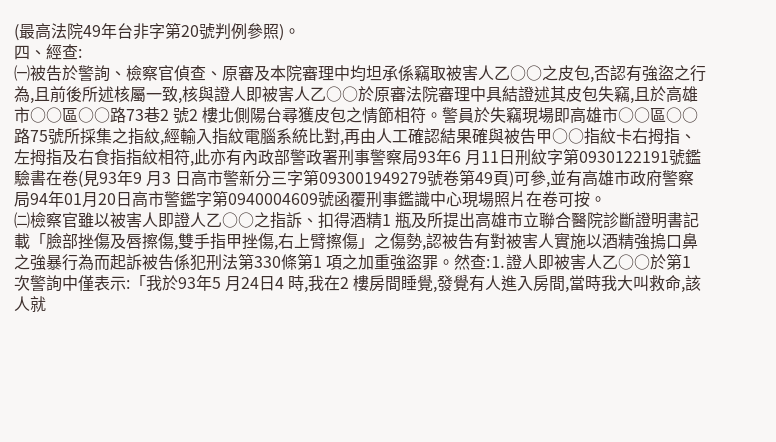(最高法院49年台非字第20號判例參照)。
四、經查:
㈠被告於警詢、檢察官偵查、原審及本院審理中均坦承係竊取被害人乙○○之皮包,否認有強盜之行為,且前後所述核屬一致,核與證人即被害人乙○○於原審法院審理中具結證述其皮包失竊,且於高雄市○○區○○路73巷2 號2 樓北側陽台尋獲皮包之情節相符。警員於失竊現場即高雄市○○區○○路75號所採集之指紋,經輸入指紋電腦系統比對,再由人工確認結果確與被告甲○○指紋卡右拇指、左拇指及右食指指紋相符,此亦有內政部警政署刑事警察局93年6 月11日刑紋字第0930122191號鑑驗書在卷(見93年9 月3 日高市警新分三字第093001949279號卷第49頁)可參,並有高雄市政府警察局94年01月20日高市警鑑字第0940004609號函覆刑事鑑識中心現場照片在卷可按。
㈡檢察官雖以被害人即證人乙○○之指訴、扣得酒精1 瓶及所提出高雄市立聯合醫院診斷證明書記載「臉部挫傷及唇擦傷,雙手指甲挫傷,右上臂擦傷」之傷勢,認被告有對被害人實施以酒精強摀口鼻之強暴行為而起訴被告係犯刑法第330條第1 項之加重強盜罪。然查:⒈證人即被害人乙○○於第1 次警詢中僅表示:「我於93年5 月24日4 時,我在2 樓房間睡覺,發覺有人進入房間,當時我大叫救命,該人就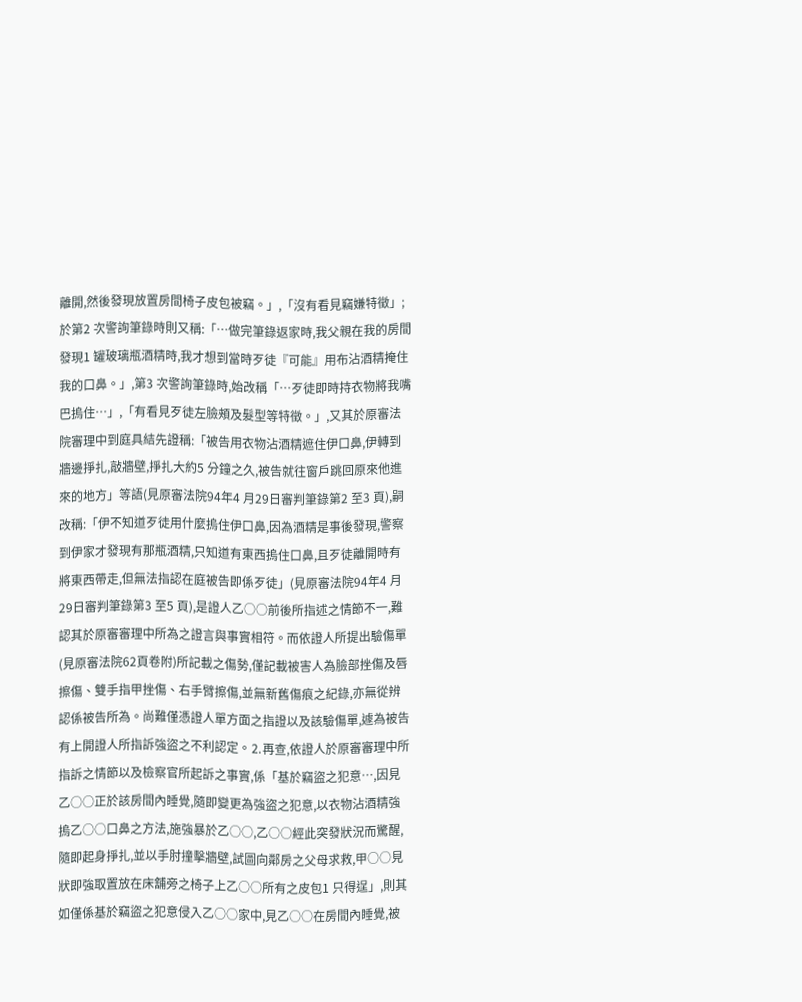離開,然後發現放置房間椅子皮包被竊。」,「沒有看見竊嫌特徵」;於第2 次警詢筆錄時則又稱:「…做完筆錄返家時,我父親在我的房間發現1 罐玻璃瓶酒精時,我才想到當時歹徒『可能』用布沾酒精掩住我的口鼻。」,第3 次警詢筆錄時,始改稱「…歹徒即時持衣物將我嘴巴摀住…」,「有看見歹徒左臉頰及髮型等特徵。」,又其於原審法院審理中到庭具結先證稱:「被告用衣物沾酒精遮住伊口鼻,伊轉到牆邊掙扎,敲牆壁,掙扎大約5 分鐘之久,被告就往窗戶跳回原來他進來的地方」等語(見原審法院94年4 月29日審判筆錄第2 至3 頁),嗣改稱:「伊不知道歹徒用什麼摀住伊口鼻,因為酒精是事後發現,警察到伊家才發現有那瓶酒精,只知道有東西摀住口鼻,且歹徒離開時有將東西帶走,但無法指認在庭被告即係歹徒」(見原審法院94年4 月29日審判筆錄第3 至5 頁),是證人乙○○前後所指述之情節不一,難認其於原審審理中所為之證言與事實相符。而依證人所提出驗傷單(見原審法院62頁卷附)所記載之傷勢,僅記載被害人為臉部挫傷及唇擦傷、雙手指甲挫傷、右手臂擦傷,並無新舊傷痕之紀錄,亦無從辨認係被告所為。尚難僅憑證人單方面之指證以及該驗傷單,遽為被告有上開證人所指訴強盜之不利認定。⒉再查,依證人於原審審理中所指訴之情節以及檢察官所起訴之事實,係「基於竊盜之犯意…,因見乙○○正於該房間內睡覺,隨即變更為強盜之犯意,以衣物沾酒精強摀乙○○口鼻之方法,施強暴於乙○○,乙○○經此突發狀況而驚醒,隨即起身掙扎,並以手肘撞擊牆壁,試圖向鄰房之父母求救,甲○○見狀即強取置放在床舖旁之椅子上乙○○所有之皮包1 只得逞」,則其如僅係基於竊盜之犯意侵入乙○○家中,見乙○○在房間內睡覺,被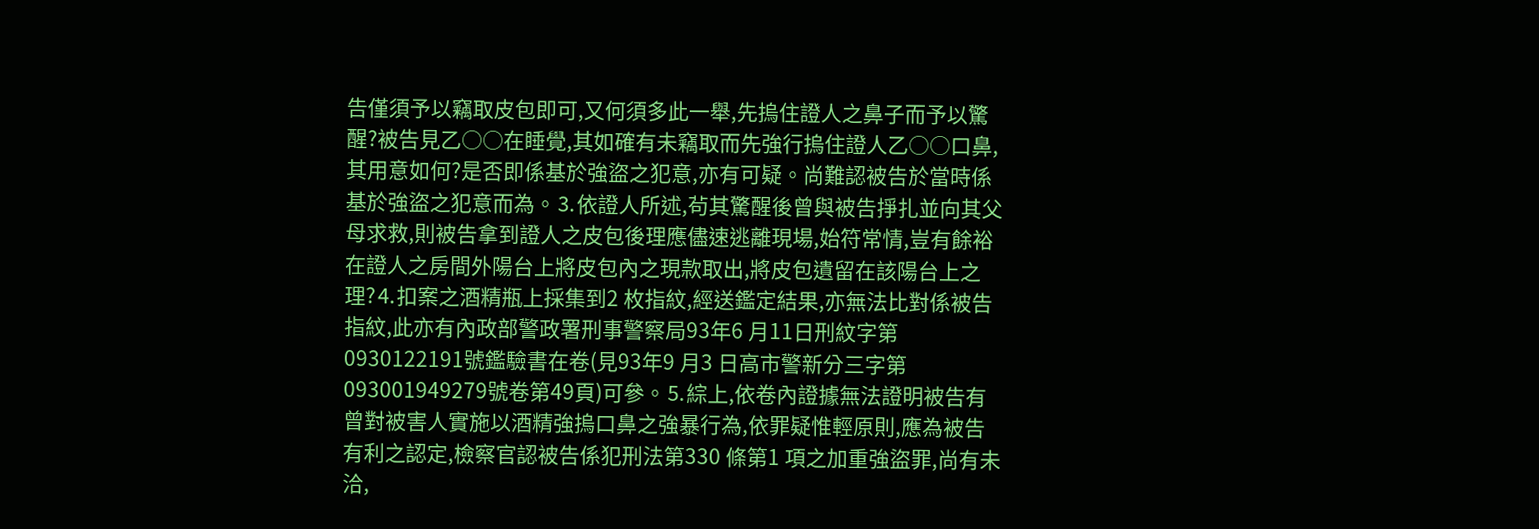告僅須予以竊取皮包即可,又何須多此一舉,先摀住證人之鼻子而予以驚醒?被告見乙○○在睡覺,其如確有未竊取而先強行摀住證人乙○○口鼻,其用意如何?是否即係基於強盜之犯意,亦有可疑。尚難認被告於當時係基於強盜之犯意而為。⒊依證人所述,茍其驚醒後曾與被告掙扎並向其父母求救,則被告拿到證人之皮包後理應儘速逃離現場,始符常情,豈有餘裕在證人之房間外陽台上將皮包內之現款取出,將皮包遺留在該陽台上之理?⒋扣案之酒精瓶上採集到2 枚指紋,經送鑑定結果,亦無法比對係被告指紋,此亦有內政部警政署刑事警察局93年6 月11日刑紋字第0930122191號鑑驗書在卷(見93年9 月3 日高市警新分三字第093001949279號卷第49頁)可參。⒌綜上,依卷內證據無法證明被告有曾對被害人實施以酒精強摀口鼻之強暴行為,依罪疑惟輕原則,應為被告有利之認定,檢察官認被告係犯刑法第330 條第1 項之加重強盜罪,尚有未洽,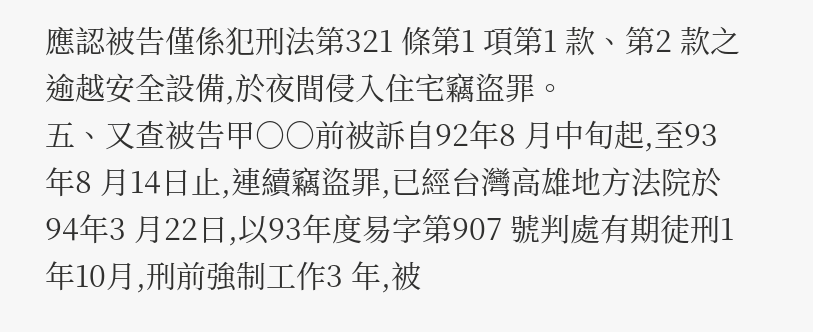應認被告僅係犯刑法第321 條第1 項第1 款、第2 款之逾越安全設備,於夜間侵入住宅竊盜罪。
五、又查被告甲○○前被訴自92年8 月中旬起,至93年8 月14日止,連續竊盜罪,已經台灣高雄地方法院於94年3 月22日,以93年度易字第907 號判處有期徒刑1 年10月,刑前強制工作3 年,被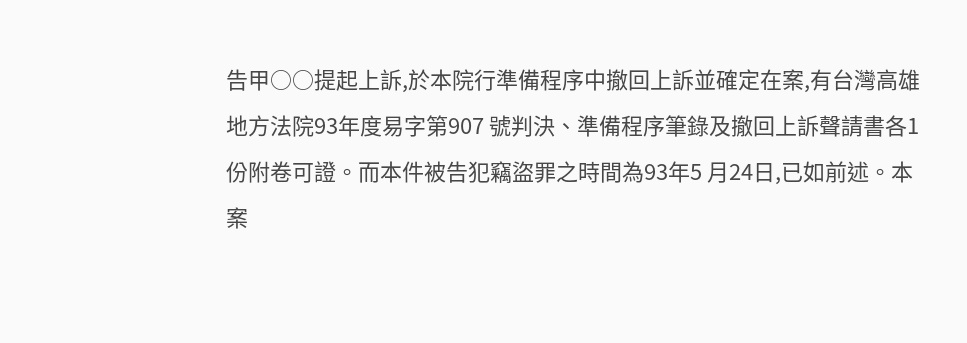告甲○○提起上訴,於本院行準備程序中撤回上訴並確定在案,有台灣高雄地方法院93年度易字第907 號判決、準備程序筆錄及撤回上訴聲請書各1 份附卷可證。而本件被告犯竊盜罪之時間為93年5 月24日,已如前述。本案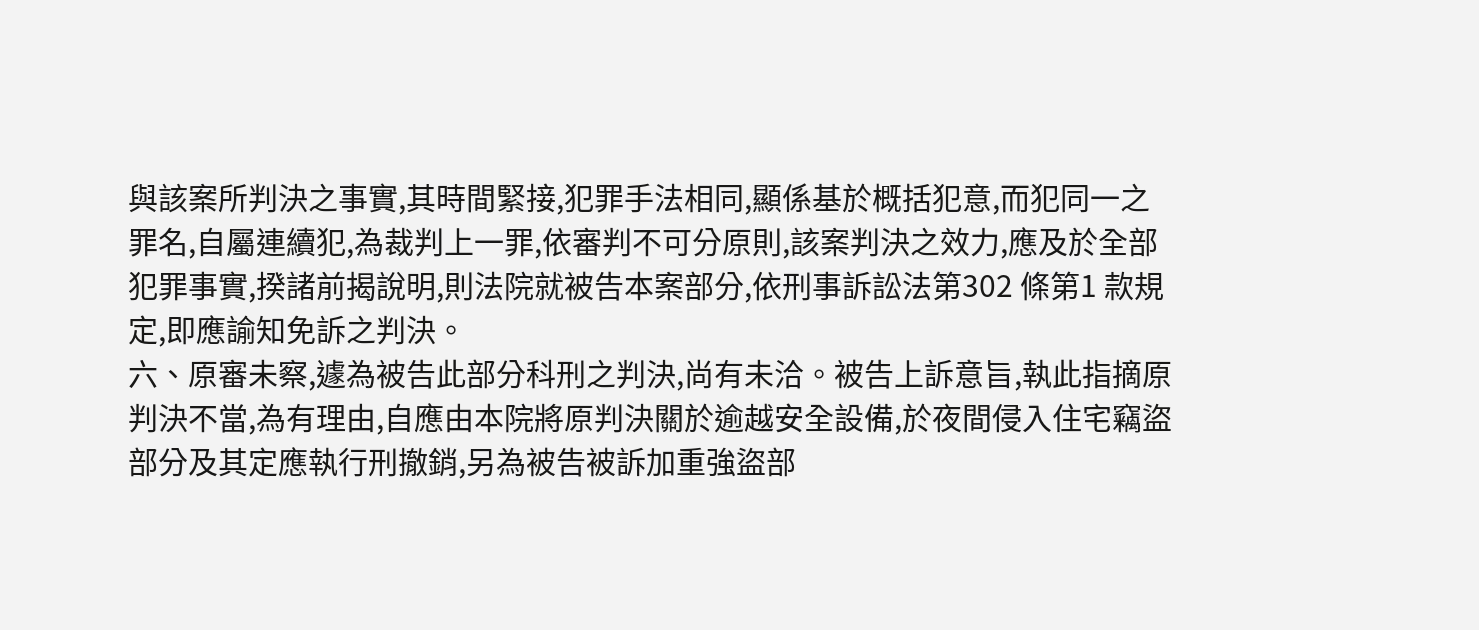與該案所判決之事實,其時間緊接,犯罪手法相同,顯係基於概括犯意,而犯同一之罪名,自屬連續犯,為裁判上一罪,依審判不可分原則,該案判決之效力,應及於全部犯罪事實,揆諸前揭說明,則法院就被告本案部分,依刑事訴訟法第302 條第1 款規定,即應諭知免訴之判決。
六、原審未察,遽為被告此部分科刑之判決,尚有未洽。被告上訴意旨,執此指摘原判決不當,為有理由,自應由本院將原判決關於逾越安全設備,於夜間侵入住宅竊盜部分及其定應執行刑撤銷,另為被告被訴加重強盜部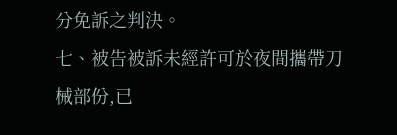分免訴之判決。
七、被告被訴未經許可於夜間攜帶刀械部份,已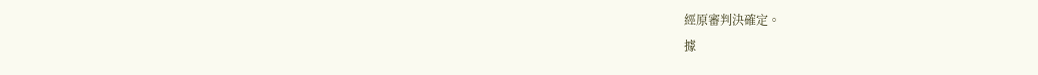經原審判決確定。
據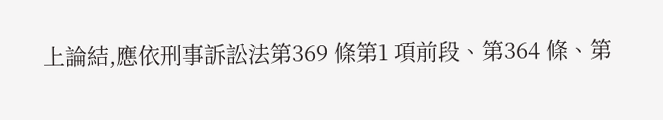上論結,應依刑事訴訟法第369 條第1 項前段、第364 條、第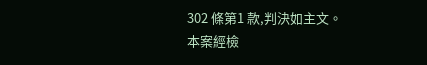302 條第1 款,判決如主文。
本案經檢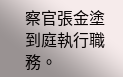察官張金塗到庭執行職務。